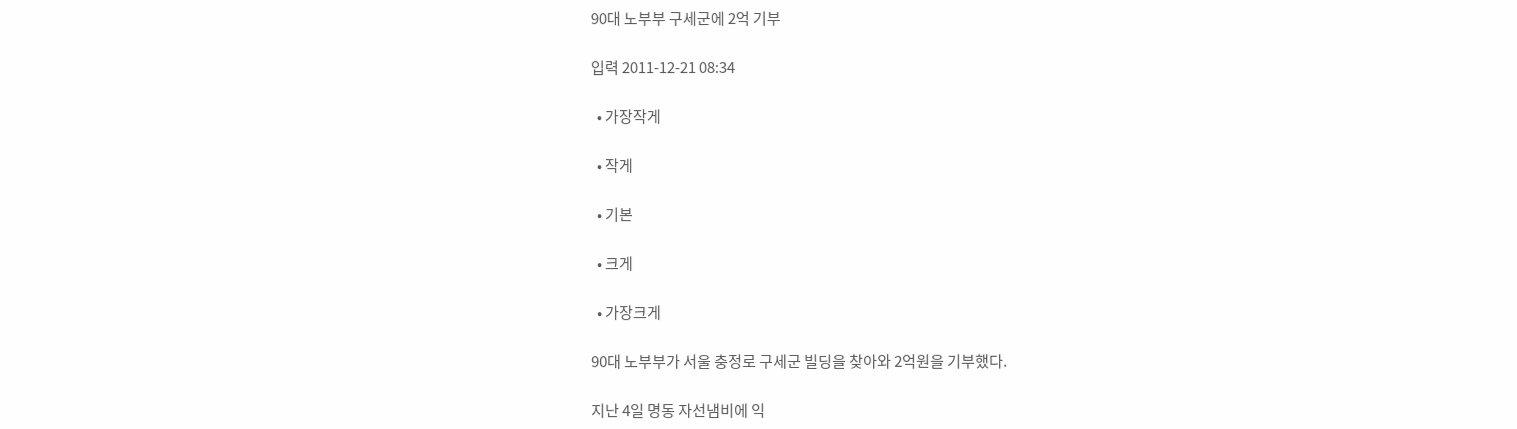90대 노부부 구세군에 2억 기부

입력 2011-12-21 08:34

  • 가장작게

  • 작게

  • 기본

  • 크게

  • 가장크게

90대 노부부가 서울 충정로 구세군 빌딩을 찾아와 2억원을 기부했다.

지난 4일 명동 자선냄비에 익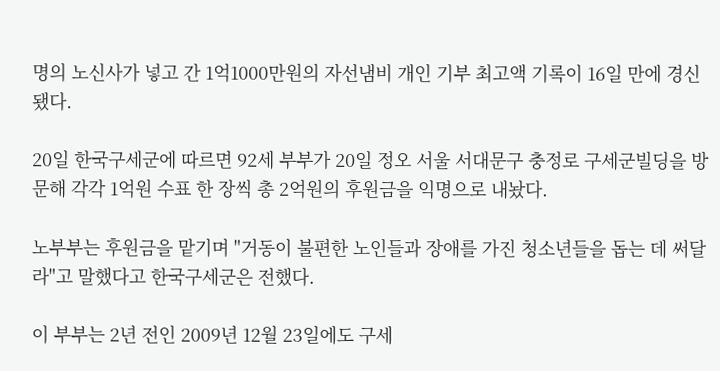명의 노신사가 넣고 간 1억1000만원의 자선냄비 개인 기부 최고액 기록이 16일 만에 경신됐다.

20일 한국구세군에 따르면 92세 부부가 20일 정오 서울 서대문구 충정로 구세군빌딩을 방문해 각각 1억원 수표 한 장씩 총 2억원의 후원금을 익명으로 내놨다.

노부부는 후원금을 맡기며 "거동이 불편한 노인들과 장애를 가진 청소년들을 돕는 데 써달라"고 말했다고 한국구세군은 전했다.

이 부부는 2년 전인 2009년 12월 23일에도 구세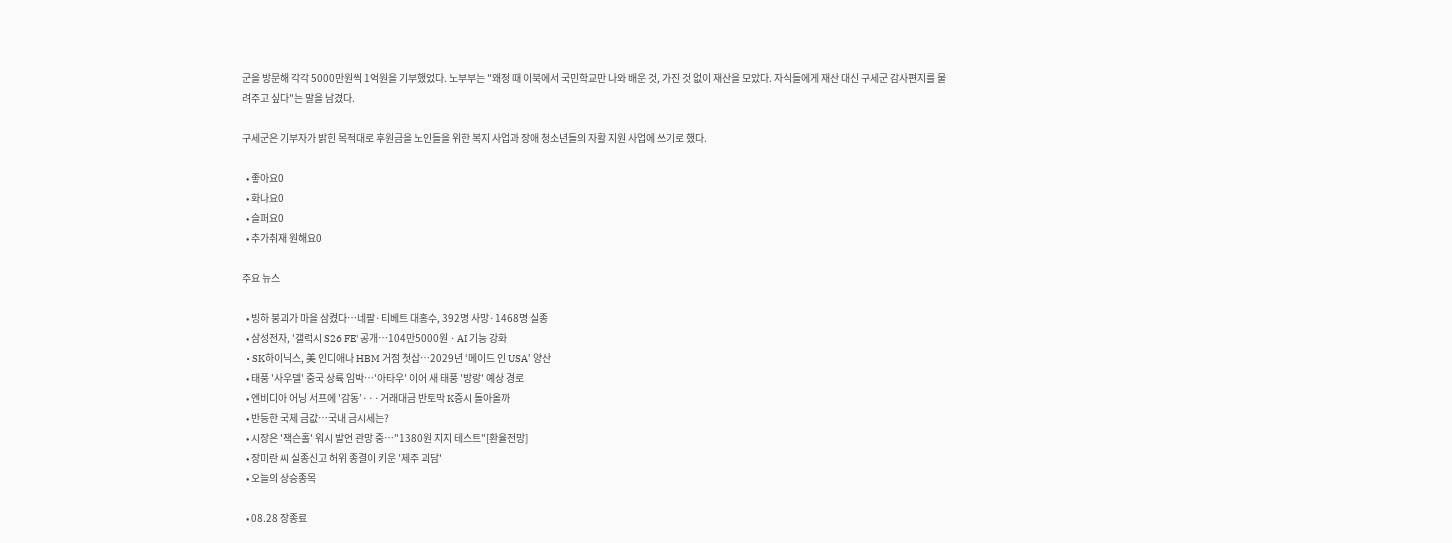군을 방문해 각각 5000만원씩 1억원을 기부했었다. 노부부는 "왜정 때 이북에서 국민학교만 나와 배운 것, 가진 것 없이 재산을 모았다. 자식들에게 재산 대신 구세군 감사편지를 물려주고 싶다"는 말을 남겼다.

구세군은 기부자가 밝힌 목적대로 후원금을 노인들을 위한 복지 사업과 장애 청소년들의 자활 지원 사업에 쓰기로 했다.

  • 좋아요0
  • 화나요0
  • 슬퍼요0
  • 추가취재 원해요0

주요 뉴스

  • 빙하 붕괴가 마을 삼켰다…네팔·티베트 대홍수, 392명 사망·1468명 실종
  • 삼성전자, '갤럭시 S26 FE' 공개⋯104만5000원ㆍAI 기능 강화
  • SK하이닉스, 美 인디애나 HBM 거점 첫삽…2029년 ‘메이드 인 USA’ 양산
  • 태풍 '사우델' 중국 상륙 임박…'아타우' 이어 새 태풍 '방랑' 예상 경로
  • 엔비디아 어닝 서프에 '감동’···거래대금 반토막 K증시 돌아올까
  • 반등한 국제 금값…국내 금시세는?
  • 시장은 '잭슨홀' 워시 발언 관망 중⋯"1380원 지지 테스트"[환율전망]
  • 장미란 씨 실종신고 허위 종결이 키운 '제주 괴담'
  • 오늘의 상승종목

  • 08.28 장종료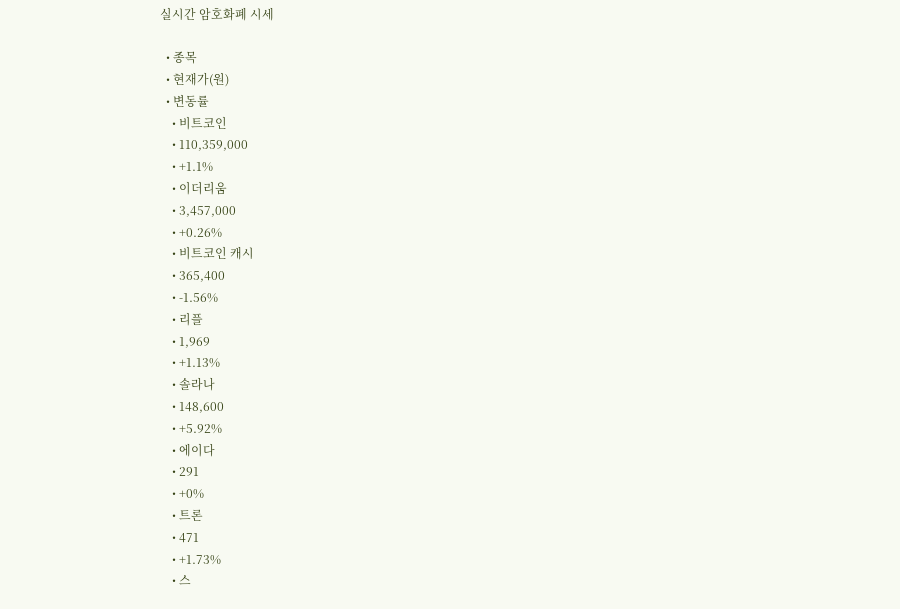실시간 암호화폐 시세

  • 종목
  • 현재가(원)
  • 변동률
    • 비트코인
    • 110,359,000
    • +1.1%
    • 이더리움
    • 3,457,000
    • +0.26%
    • 비트코인 캐시
    • 365,400
    • -1.56%
    • 리플
    • 1,969
    • +1.13%
    • 솔라나
    • 148,600
    • +5.92%
    • 에이다
    • 291
    • +0%
    • 트론
    • 471
    • +1.73%
    • 스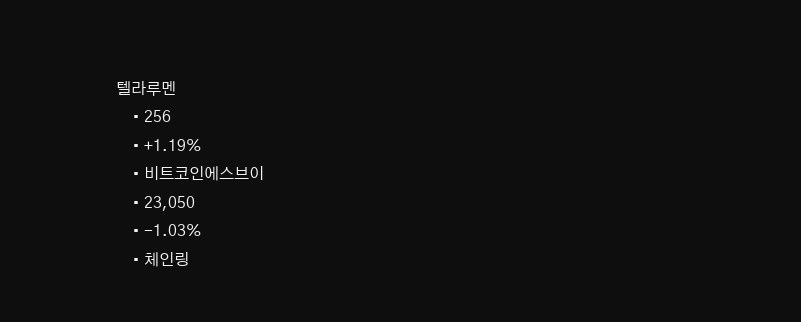텔라루멘
    • 256
    • +1.19%
    • 비트코인에스브이
    • 23,050
    • -1.03%
    • 체인링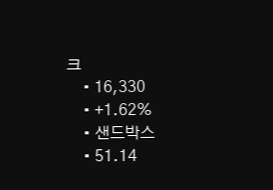크
    • 16,330
    • +1.62%
    • 샌드박스
    • 51.14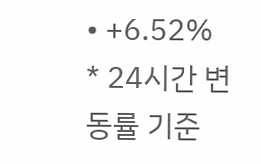• +6.52%
* 24시간 변동률 기준